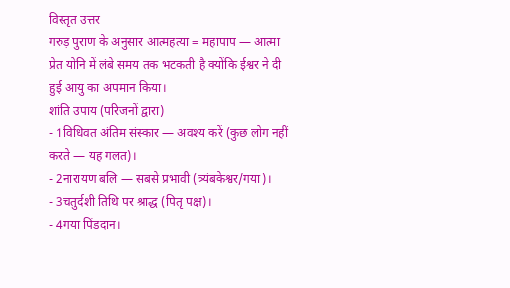विस्तृत उत्तर
गरुड़ पुराण के अनुसार आत्महत्या = महापाप — आत्मा प्रेत योनि में लंबे समय तक भटकती है क्योंकि ईश्वर ने दी हुई आयु का अपमान किया।
शांति उपाय (परिजनों द्वारा)
- 1विधिवत अंतिम संस्कार — अवश्य करें (कुछ लोग नहीं करते — यह गलत)।
- 2नारायण बलि — सबसे प्रभावी (त्र्यंबकेश्वर/गया)।
- 3चतुर्दशी तिथि पर श्राद्ध (पितृ पक्ष)।
- 4गया पिंडदान।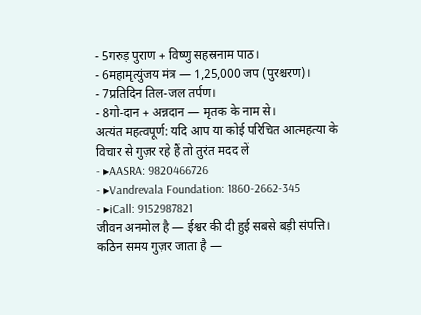- 5गरुड़ पुराण + विष्णु सहस्रनाम पाठ।
- 6महामृत्युंजय मंत्र — 1,25,000 जप (पुरश्चरण)।
- 7प्रतिदिन तिल-जल तर्पण।
- 8गो-दान + अन्नदान — मृतक के नाम से।
अत्यंत महत्वपूर्ण: यदि आप या कोई परिचित आत्महत्या के विचार से गुज़र रहे हैं तो तुरंत मदद लें
- ▸AASRA: 9820466726
- ▸Vandrevala Foundation: 1860-2662-345
- ▸iCall: 9152987821
जीवन अनमोल है — ईश्वर की दी हुई सबसे बड़ी संपत्ति। कठिन समय गुज़र जाता है —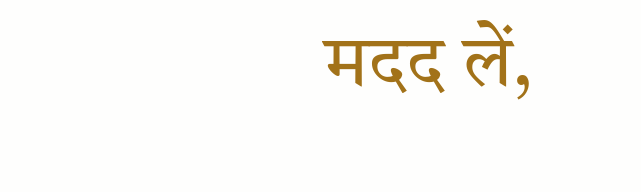मदद लें,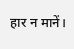हार न मानें।